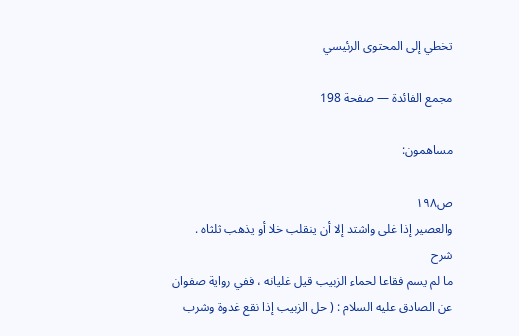تخطي إلى المحتوى الرئيسي

مجمع الفائدة — صفحة 198

مساهمون:

ص١٩٨
والعصير إذا غلى واشتد إلا أن ينقلب خلا أو يذهب ثلثاه .
شرح
ما لم يسم فقاعا لحماء الزبيب قيل غليانه ، ففي رواية صفوان عن الصادق عليه السلام : ( حل الزبيب إذا نقع غدوة وشرب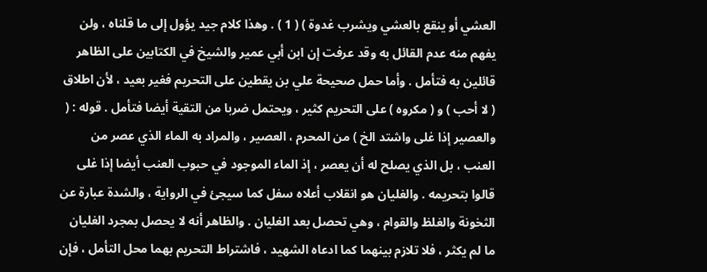العشي أو ينقع بالعشي ويشرب غدوة ) ( 1 ) . وهذا كلام جيد يؤول إلى ما قلناه ، ولن يفهم منه عدم القائل به وقد عرفت إن ابن أبي عمير والشيخ في الكتابين على الظاهر قائلين به فتأمل . وأما حمل صحيحة علي بن يقطين على التحريم فغير بعيد ، لأن اطلاق ( لا أحب ) و ( مكروه ) على التحريم كثير ، ويحتمل ضربا من التقية أيضا فتأمل . قوله : ( والعصير إذا غلى واشتد الخ ) من المحرم ، العصير ، والمراد به الماء الذي عصر من العنب ، بل الذي يصلح له أن يعصر ، إذ الماء الموجود في حبوب العنب أيضا إذا غلى قالوا بتحريمه . والغليان هو انقلاب أعلاه سفل كما سيجئ في الرواية ، والشدة عبارة عن الثخونة والغلظ والقوام ، وهي تحصل بعد الغليان . والظاهر أنه لا يحصل بمجرد الغليان ما لم يكثر ، فلا تلازم بينهما كما ادعاه الشهيد ، فاشتراط التحريم بهما محل التأمل ، فإن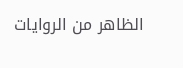الظاهر من الروايات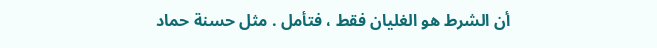أن الشرط هو الغليان فقط ، فتأمل . مثل حسنة حماد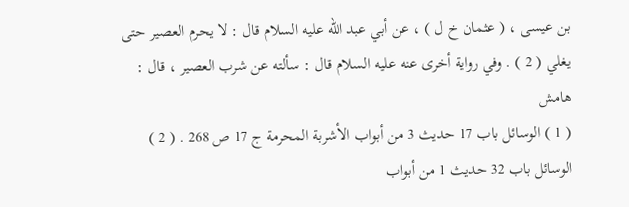بن عيسى ، ( عثمان خ ل ) ، عن أبي عبد الله عليه السلام قال : لا يحرم العصير حتى يغلي ( 2 ) . وفي رواية أخرى عنه عليه السلام قال : سألته عن شرب العصير ، قال :
هامش
( 1 ) الوسائل باب 17 حديث 3 من أبواب الأشربة المحرمة ج 17 ص 268 . ( 2 ) الوسائل باب 32 حديث 1 من أبواب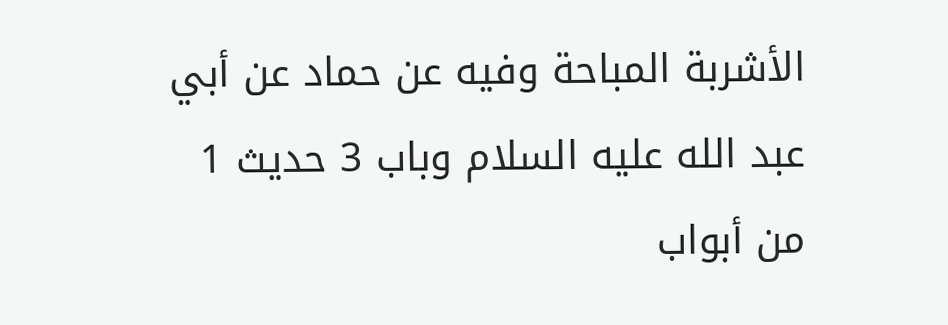الأشربة المباحة وفيه عن حماد عن أبي عبد الله عليه السلام وباب 3 حديث 1 من أبواب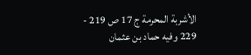الأشربة المحرمة ج 17 ص 219 - 229 وفيه حماد بن عثمان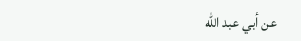عن أبي عبد الله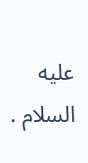عليه السلام .